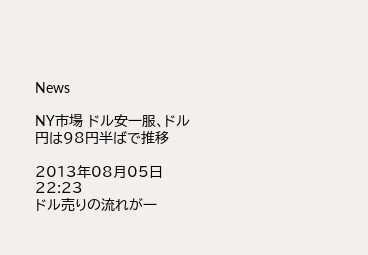News

NY市場 ドル安一服、ドル円は98円半ばで推移

2013年08月05日 22:23
ドル売りの流れが一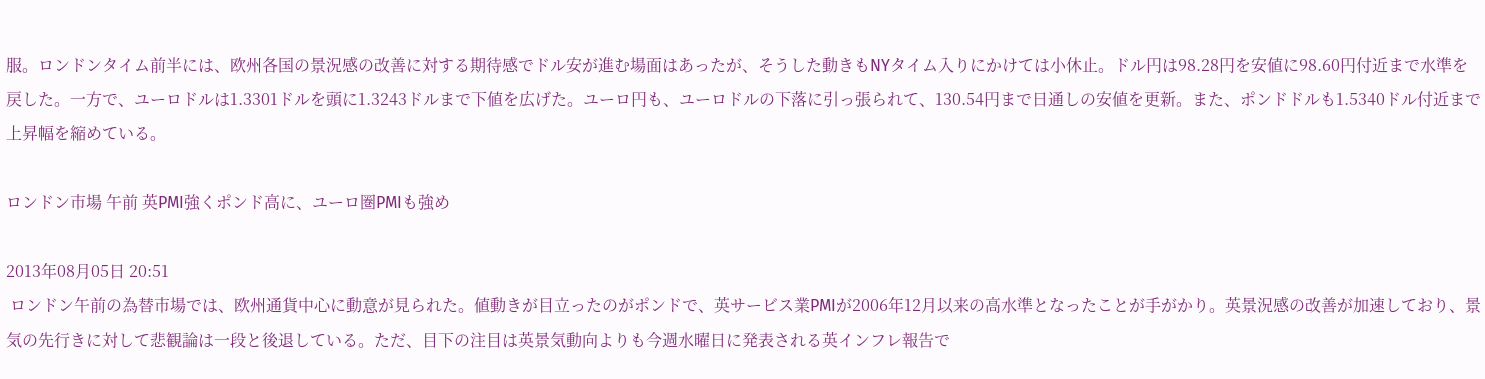服。ロンドンタイム前半には、欧州各国の景況感の改善に対する期待感でドル安が進む場面はあったが、そうした動きもNYタイム入りにかけては小休止。ドル円は98.28円を安値に98.60円付近まで水準を戻した。一方で、ユーロドルは1.3301ドルを頭に1.3243ドルまで下値を広げた。ユーロ円も、ユーロドルの下落に引っ張られて、130.54円まで日通しの安値を更新。また、ポンドドルも1.5340ドル付近まで上昇幅を縮めている。

ロンドン市場 午前 英PMI強くポンド高に、ユーロ圏PMIも強め

2013年08月05日 20:51
 ロンドン午前の為替市場では、欧州通貨中心に動意が見られた。値動きが目立ったのがポンドで、英サービス業PMIが2006年12月以来の高水準となったことが手がかり。英景況感の改善が加速しており、景気の先行きに対して悲観論は一段と後退している。ただ、目下の注目は英景気動向よりも今週水曜日に発表される英インフレ報告で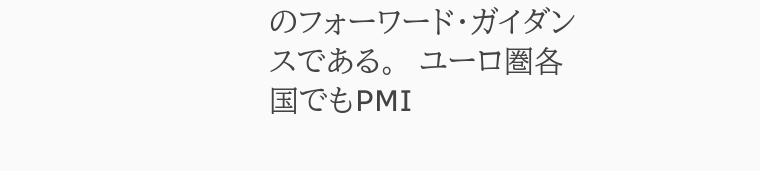のフォーワード・ガイダンスである。  ユーロ圏各国でもPMI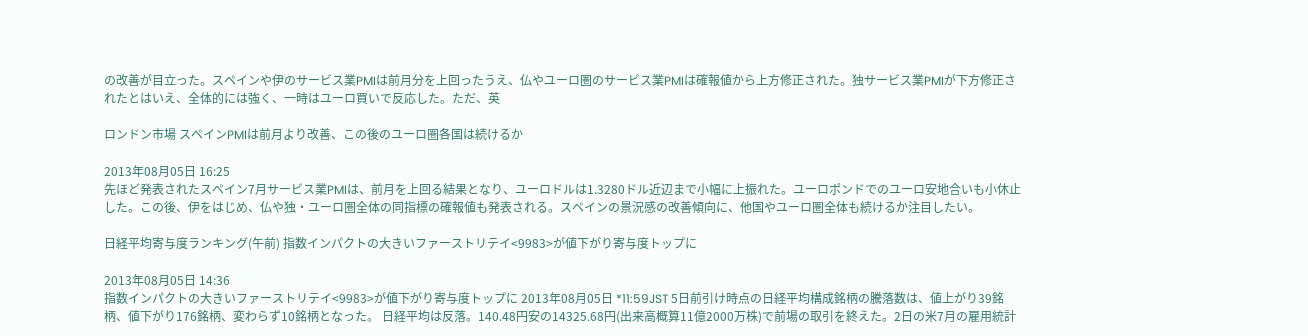の改善が目立った。スペインや伊のサービス業PMIは前月分を上回ったうえ、仏やユーロ圏のサービス業PMIは確報値から上方修正された。独サービス業PMIが下方修正されたとはいえ、全体的には強く、一時はユーロ買いで反応した。ただ、英

ロンドン市場 スペインPMIは前月より改善、この後のユーロ圏各国は続けるか

2013年08月05日 16:25
先ほど発表されたスペイン7月サービス業PMIは、前月を上回る結果となり、ユーロドルは1.3280ドル近辺まで小幅に上振れた。ユーロポンドでのユーロ安地合いも小休止した。この後、伊をはじめ、仏や独・ユーロ圏全体の同指標の確報値も発表される。スペインの景況感の改善傾向に、他国やユーロ圏全体も続けるか注目したい。

日経平均寄与度ランキング(午前) 指数インパクトの大きいファーストリテイ<9983>が値下がり寄与度トップに

2013年08月05日 14:36
指数インパクトの大きいファーストリテイ<9983>が値下がり寄与度トップに 2013年08月05日 *11:59JST 5日前引け時点の日経平均構成銘柄の騰落数は、値上がり39銘柄、値下がり176銘柄、変わらず10銘柄となった。 日経平均は反落。140.48円安の14325.68円(出来高概算11億2000万株)で前場の取引を終えた。2日の米7月の雇用統計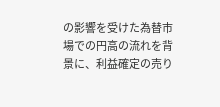の影響を受けた為替市場での円高の流れを背景に、利益確定の売り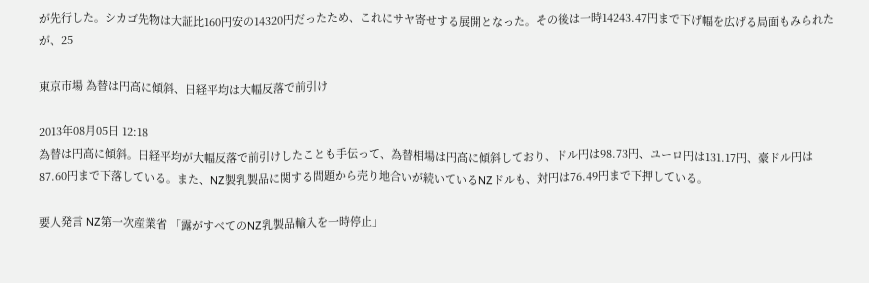が先行した。シカゴ先物は大証比160円安の14320円だったため、これにサヤ寄せする展開となった。その後は一時14243.47円まで下げ幅を広げる局面もみられたが、25

東京市場 為替は円高に傾斜、日経平均は大幅反落で前引け

2013年08月05日 12:18
為替は円高に傾斜。日経平均が大幅反落で前引けしたことも手伝って、為替相場は円高に傾斜しており、ドル円は98.73円、ユーロ円は131.17円、豪ドル円は87.60円まで下落している。また、NZ製乳製品に関する問題から売り地合いが続いているNZドルも、対円は76.49円まで下押している。

要人発言 NZ第一次産業省 「露がすべてのNZ乳製品輸入を一時停止」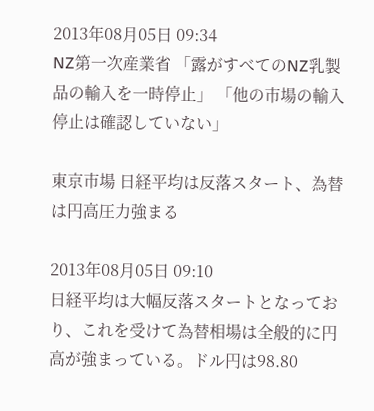2013年08月05日 09:34
NZ第一次産業省 「露がすべてのNZ乳製品の輸入を一時停止」 「他の市場の輸入停止は確認していない」

東京市場 日経平均は反落スタート、為替は円高圧力強まる

2013年08月05日 09:10
日経平均は大幅反落スタートとなっており、これを受けて為替相場は全般的に円高が強まっている。ドル円は98.80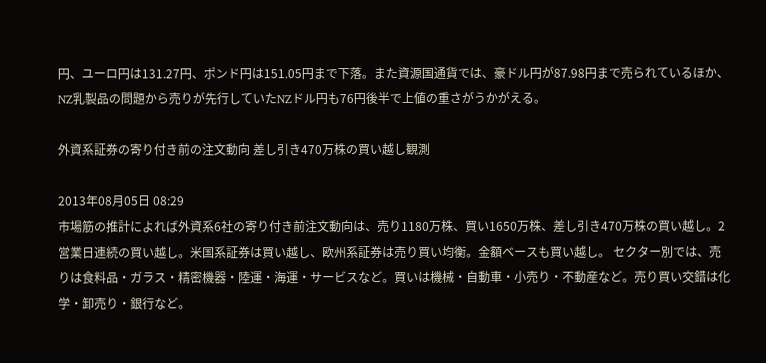円、ユーロ円は131.27円、ポンド円は151.05円まで下落。また資源国通貨では、豪ドル円が87.98円まで売られているほか、NZ乳製品の問題から売りが先行していたNZドル円も76円後半で上値の重さがうかがえる。

外資系証券の寄り付き前の注文動向 差し引き470万株の買い越し観測

2013年08月05日 08:29
市場筋の推計によれば外資系6社の寄り付き前注文動向は、売り1180万株、買い1650万株、差し引き470万株の買い越し。2営業日連続の買い越し。米国系証券は買い越し、欧州系証券は売り買い均衡。金額ベースも買い越し。 セクター別では、売りは食料品・ガラス・精密機器・陸運・海運・サービスなど。買いは機械・自動車・小売り・不動産など。売り買い交錯は化学・卸売り・銀行など。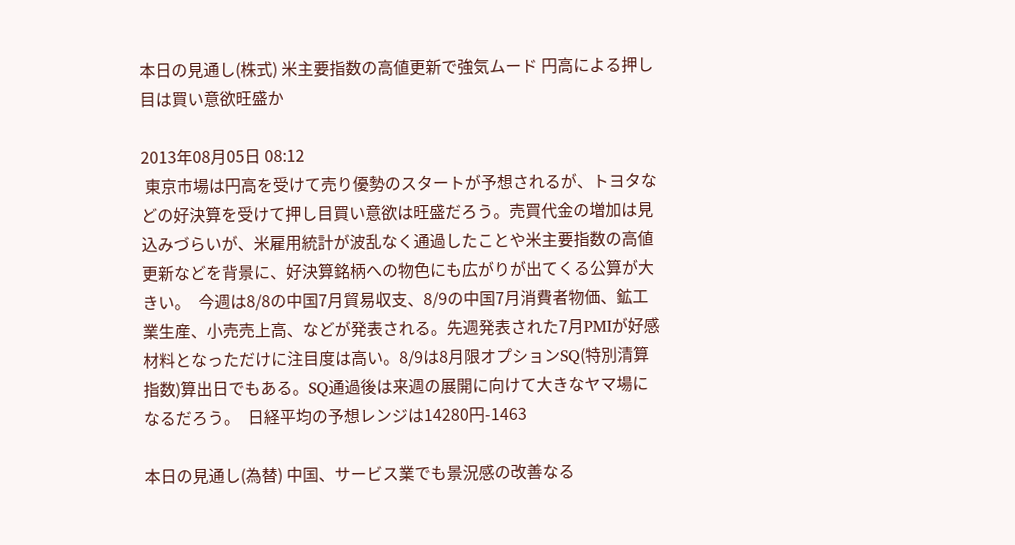本日の見通し(株式) 米主要指数の高値更新で強気ムード 円高による押し目は買い意欲旺盛か

2013年08月05日 08:12
 東京市場は円高を受けて売り優勢のスタートが予想されるが、トヨタなどの好決算を受けて押し目買い意欲は旺盛だろう。売買代金の増加は見込みづらいが、米雇用統計が波乱なく通過したことや米主要指数の高値更新などを背景に、好決算銘柄への物色にも広がりが出てくる公算が大きい。  今週は8/8の中国7月貿易収支、8/9の中国7月消費者物価、鉱工業生産、小売売上高、などが発表される。先週発表された7月PMIが好感材料となっただけに注目度は高い。8/9は8月限オプションSQ(特別清算指数)算出日でもある。SQ通過後は来週の展開に向けて大きなヤマ場になるだろう。  日経平均の予想レンジは14280円-1463

本日の見通し(為替) 中国、サービス業でも景況感の改善なる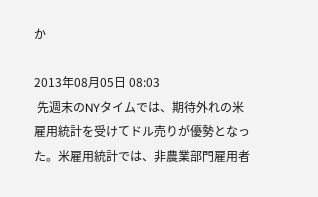か

2013年08月05日 08:03
 先週末のNYタイムでは、期待外れの米雇用統計を受けてドル売りが優勢となった。米雇用統計では、非農業部門雇用者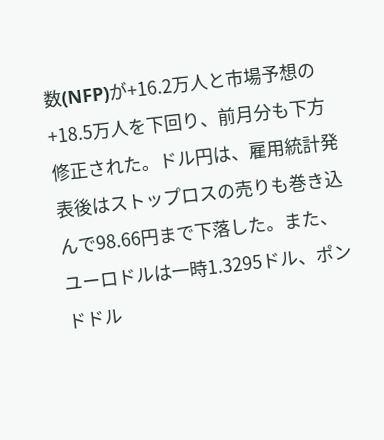数(NFP)が+16.2万人と市場予想の+18.5万人を下回り、前月分も下方修正された。ドル円は、雇用統計発表後はストップロスの売りも巻き込んで98.66円まで下落した。また、ユーロドルは一時1.3295ドル、ポンドドル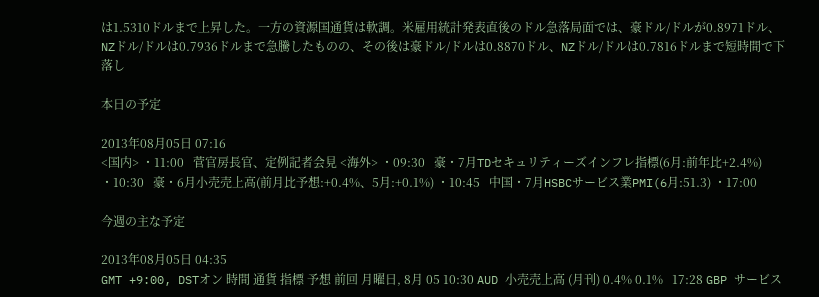は1.5310ドルまで上昇した。一方の資源国通貨は軟調。米雇用統計発表直後のドル急落局面では、豪ドル/ドルが0.8971ドル、NZドル/ドルは0.7936ドルまで急騰したものの、その後は豪ドル/ドルは0.8870ドル、NZドル/ドルは0.7816ドルまで短時間で下落し

本日の予定

2013年08月05日 07:16
<国内> ・11:00   菅官房長官、定例記者会見 <海外> ・09:30   豪・7月TDセキュリティーズインフレ指標(6月:前年比+2.4%) ・10:30   豪・6月小売売上高(前月比予想:+0.4%、5月:+0.1%) ・10:45   中国・7月HSBCサービス業PMI(6月:51.3) ・17:00

今週の主な予定

2013年08月05日 04:35
GMT +9:00, DSTオン 時間 通貨 指標 予想 前回 月曜日, 8月 05 10:30 AUD 小売売上高 (月刊) 0.4% 0.1%   17:28 GBP サービス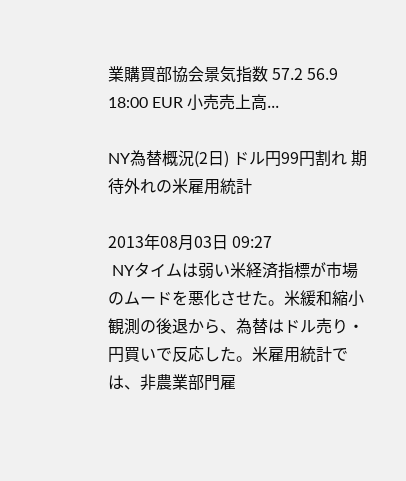業購買部協会景気指数 57.2 56.9   18:00 EUR 小売売上高...

NY為替概況(2日) ドル円99円割れ 期待外れの米雇用統計

2013年08月03日 09:27
 NYタイムは弱い米経済指標が市場のムードを悪化させた。米緩和縮小観測の後退から、為替はドル売り・円買いで反応した。米雇用統計では、非農業部門雇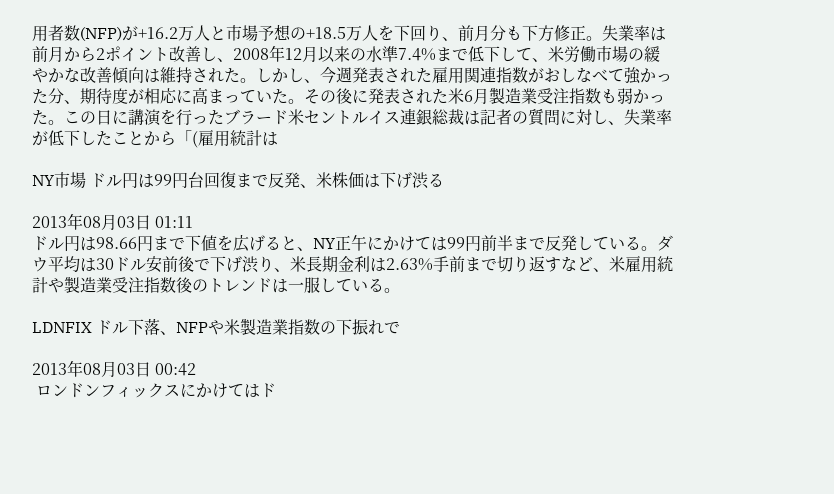用者数(NFP)が+16.2万人と市場予想の+18.5万人を下回り、前月分も下方修正。失業率は前月から2ポイント改善し、2008年12月以来の水準7.4%まで低下して、米労働市場の緩やかな改善傾向は維持された。しかし、今週発表された雇用関連指数がおしなべて強かった分、期待度が相応に高まっていた。その後に発表された米6月製造業受注指数も弱かった。この日に講演を行ったブラード米セントルイス連銀総裁は記者の質問に対し、失業率が低下したことから「(雇用統計は

NY市場 ドル円は99円台回復まで反発、米株価は下げ渋る

2013年08月03日 01:11
ドル円は98.66円まで下値を広げると、NY正午にかけては99円前半まで反発している。ダウ平均は30ドル安前後で下げ渋り、米長期金利は2.63%手前まで切り返すなど、米雇用統計や製造業受注指数後のトレンドは一服している。

LDNFIX ドル下落、NFPや米製造業指数の下振れで

2013年08月03日 00:42
 ロンドンフィックスにかけてはド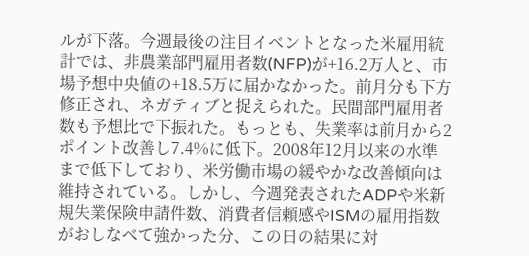ルが下落。今週最後の注目イベントとなった米雇用統計では、非農業部門雇用者数(NFP)が+16.2万人と、市場予想中央値の+18.5万に届かなかった。前月分も下方修正され、ネガティブと捉えられた。民間部門雇用者数も予想比で下振れた。もっとも、失業率は前月から2ポイント改善し7.4%に低下。2008年12月以来の水準まで低下しており、米労働市場の緩やかな改善傾向は維持されている。しかし、今週発表されたADPや米新規失業保険申請件数、消費者信頼感やISMの雇用指数がおしなべて強かった分、この日の結果に対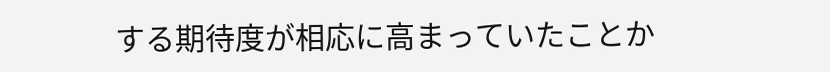する期待度が相応に高まっていたことか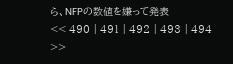ら、NFPの数値を嫌って発表
<< 490 | 491 | 492 | 493 | 494 >>